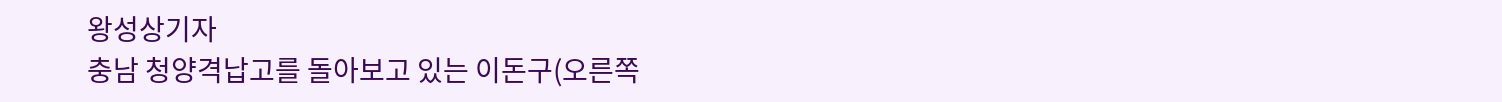왕성상기자
충남 청양격납고를 돌아보고 있는 이돈구(오른쪽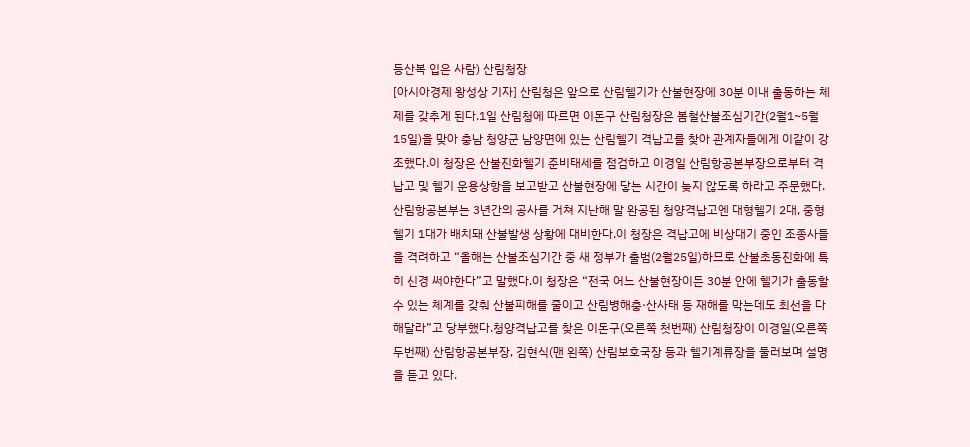등산복 입은 사람) 산림청장
[아시아경제 왕성상 기자] 산림청은 앞으로 산림헬기가 산불현장에 30분 이내 출동하는 체제를 갖추게 된다.1일 산림청에 따르면 이돈구 산림청장은 봄철산불조심기간(2월1~5월15일)을 맞아 충남 청양군 남양면에 있는 산림헬기 격납고를 찾아 관계자들에게 이같이 강조했다.이 청장은 산불진화헬기 준비태세를 점검하고 이경일 산림항공본부장으로부터 격납고 및 헬기 운용상항을 보고받고 산불현장에 닿는 시간이 늦지 않도록 하라고 주문했다.산림항공본부는 3년간의 공사를 거쳐 지난해 말 완공된 청양격납고엔 대형헬기 2대, 중형헬기 1대가 배치돼 산불발생 상황에 대비한다.이 청장은 격납고에 비상대기 중인 조종사들을 격려하고 “올해는 산불조심기간 중 새 정부가 출범(2월25일)하므로 산불초동진화에 특히 신경 써야한다”고 말했다.이 청장은 “전국 어느 산불현장이든 30분 안에 헬기가 출동할 수 있는 체계를 갖춰 산불피해를 줄이고 산림병해충·산사태 등 재해를 막는데도 최선을 다해달라”고 당부했다.청양격납고를 찾은 이돈구(오른쪽 첫번째) 산림청장이 이경일(오른쪽 두번째) 산림항공본부장, 김현식(맨 왼쪽) 산림보호국장 등과 헬기계류장을 둘러보며 설명을 듣고 있다.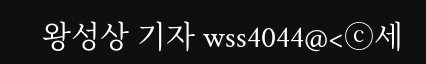왕성상 기자 wss4044@<ⓒ세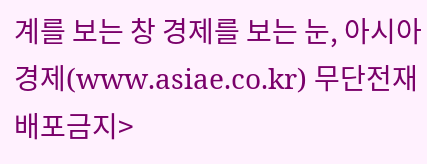계를 보는 창 경제를 보는 눈, 아시아경제(www.asiae.co.kr) 무단전재 배포금지>